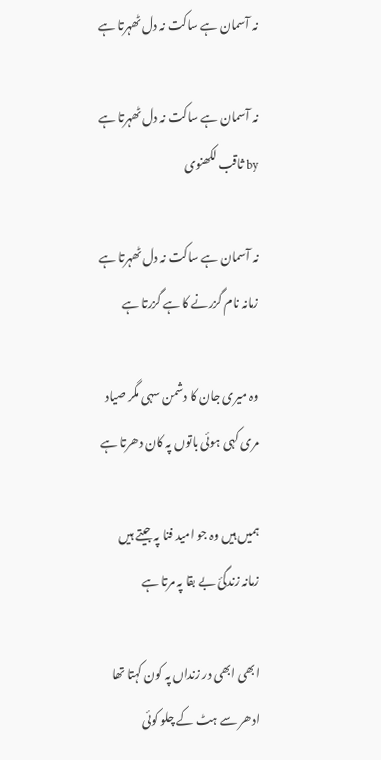نہ آسمان ہے ساکت نہ دل ٹھہرتا ہے

نہ آسمان ہے ساکت نہ دل ٹھہرتا ہے
by ثاقب لکھنوی

نہ آسمان ہے ساکت نہ دل ٹھہرتا ہے
زمانہ نام گزرنے کا ہے گزرتا ہے

وہ میری جان کا دشمن سہی مگر صیاد
مری کہی ہوئی باتوں پہ کان دھرتا ہے

ہمیں ہیں وہ جو امید فنا پہ جیتے ہیں
زمانہ زندگیٔ بے بقا پہ مرتا ہے

ابھی ابھی در زنداں پہ کون کہتا تھا
ادھر سے ہٹ کے چلو کوئی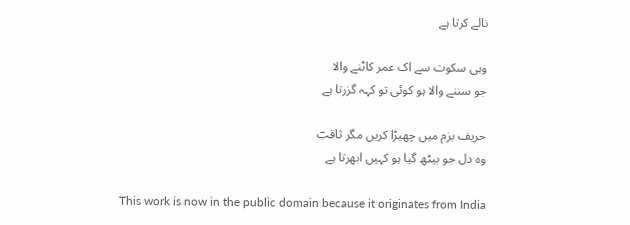نالے کرتا ہے

وہی سکوت سے اک عمر کاٹنے والا
جو سننے والا ہو کوئی تو کہہ گزرتا ہے

حریف بزم میں چھیڑا کریں مگر ثاقبؔ
وہ دل جو بیٹھ گیا ہو کہیں ابھرتا ہے

This work is now in the public domain because it originates from India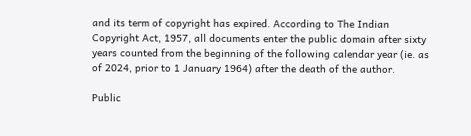and its term of copyright has expired. According to The Indian Copyright Act, 1957, all documents enter the public domain after sixty years counted from the beginning of the following calendar year (ie. as of 2024, prior to 1 January 1964) after the death of the author.

Public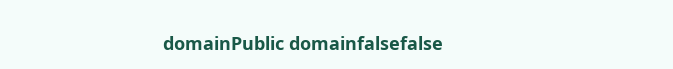domainPublic domainfalsefalse